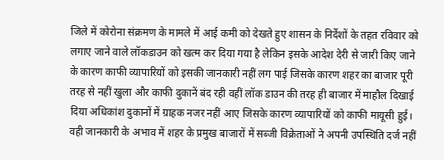जिले में कोरोना संक्रमण के मामले में आई कमी को देखते हुए शासन के निर्देशों के तहत रविवार को लगाए जाने वाले लॉकडाउन को खत्म कर दिया गया है लेकिन इसके आदेश देरी से जारी किए जाने के कारण काफी व्यापारियों को इसकी जानकारी नहीं लग पाई जिसके कारण शहर का बाजार पूरी तरह से नहीं खुला और काफी दुकानें बंद रही वहीं लॉक डाउन की तरह ही बाजार में माहौल दिखाई दिया अधिकांश दुकानों में ग्राहक नजर नहीं आए जिसके कारण व्यापारियों को काफी मायूसी हुई। वही जानकारी के अभाव में शहर के प्रमुख बाजारों में सब्जी विक्रेताओं ने अपनी उपस्थिति दर्ज नहीं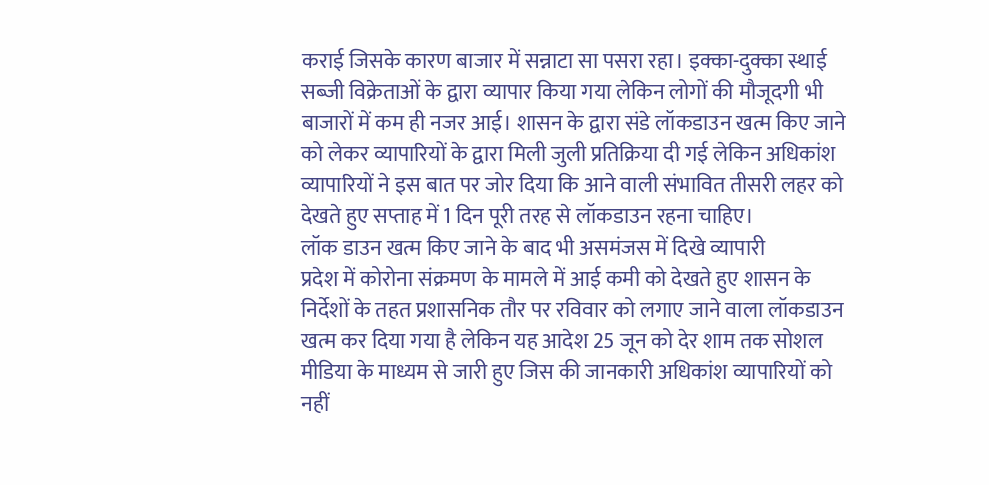कराई जिसके कारण बाजार में सन्नाटा सा पसरा रहा। इक्का-दुक्का स्थाई सब्जी विक्रेताओं के द्वारा व्यापार किया गया लेकिन लोगों की मौजूदगी भी बाजारों में कम ही नजर आई। शासन के द्वारा संडे लॉकडाउन खत्म किए जाने को लेकर व्यापारियों के द्वारा मिली जुली प्रतिक्रिया दी गई लेकिन अधिकांश व्यापारियों ने इस बात पर जोर दिया कि आने वाली संभावित तीसरी लहर को देखते हुए सप्ताह में 1 दिन पूरी तरह से लॉकडाउन रहना चाहिए।
लॉक डाउन खत्म किए जाने के बाद भी असमंजस में दिखे व्यापारी
प्रदेश में कोरोना संक्रमण के मामले में आई कमी को देखते हुए शासन के निर्देशों के तहत प्रशासनिक तौर पर रविवार को लगाए जाने वाला लॉकडाउन खत्म कर दिया गया है लेकिन यह आदेश 25 जून को देर शाम तक सोशल मीडिया के माध्यम से जारी हुए जिस की जानकारी अधिकांश व्यापारियों को नहीं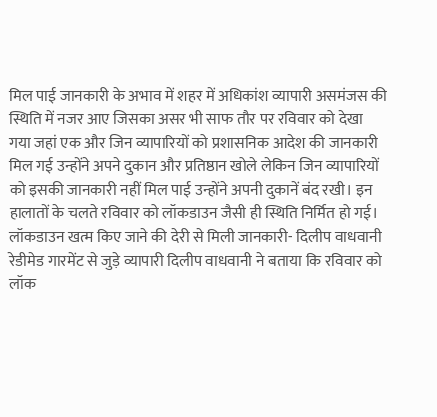मिल पाई जानकारी के अभाव में शहर में अधिकांश व्यापारी असमंजस की स्थिति में नजर आए जिसका असर भी साफ तौर पर रविवार को देखा गया जहां एक और जिन व्यापारियों को प्रशासनिक आदेश की जानकारी मिल गई उन्होंने अपने दुकान और प्रतिष्ठान खोले लेकिन जिन व्यापारियों को इसकी जानकारी नहीं मिल पाई उन्होंने अपनी दुकानें बंद रखी। इन हालातों के चलते रविवार को लॉकडाउन जैसी ही स्थिति निर्मित हो गई।
लॉकडाउन खत्म किए जाने की देरी से मिली जानकारी- दिलीप वाधवानी
रेडीमेड गारमेंट से जुड़े व्यापारी दिलीप वाधवानी ने बताया कि रविवार को लॉक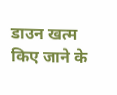डाउन खत्म किए जाने के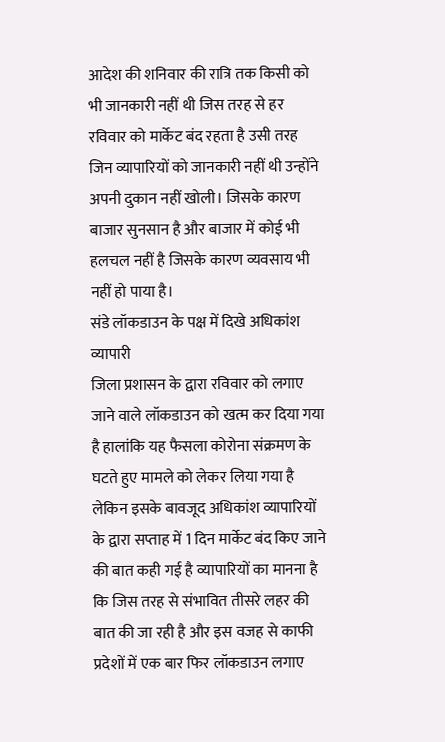आदेश की शनिवार की रात्रि तक किसी को भी जानकारी नहीं थी जिस तरह से हर रविवार को मार्केट बंद रहता है उसी तरह जिन व्यापारियों को जानकारी नहीं थी उन्होंने अपनी दुकान नहीं खोली। जिसके कारण बाजार सुनसान है और बाजार में कोई भी हलचल नहीं है जिसके कारण व्यवसाय भी नहीं हो पाया है।
संडे लॉकडाउन के पक्ष में दिखे अधिकांश व्यापारी
जिला प्रशासन के द्वारा रविवार को लगाए जाने वाले लॉकडाउन को खत्म कर दिया गया है हालांकि यह फैसला कोरोना संक्रमण के घटते हुए मामले को लेकर लिया गया है लेकिन इसके बावजूद अधिकांश व्यापारियों के द्वारा सप्ताह में 1 दिन मार्केट बंद किए जाने की बात कही गई है व्यापारियों का मानना है कि जिस तरह से संभावित तीसरे लहर की बात की जा रही है और इस वजह से काफी प्रदेशों में एक बार फिर लॉकडाउन लगाए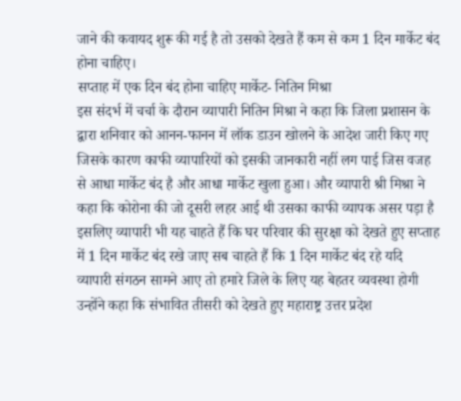जाने की कवायद शुरू की गई है तो उसको देखते हैं कम से कम 1 दिन मार्केट बंद होना चाहिए।
सप्ताह में एक दिन बंद होना चाहिए मार्केट- नितिन मिश्रा
इस संदर्भ में चर्चा के दौरान व्यापारी नितिन मिश्रा ने कहा कि जिला प्रशासन के द्वारा शनिवार को आनन-फानन में लॉक डाउन खोलने के आदेश जारी किए गए जिसके कारण काफी व्यापारियों को इसकी जानकारी नहीं लग पाई जिस वजह से आधा मार्केट बंद है और आधा मार्केट खुला हुआ। और व्यापारी श्री मिश्रा ने कहा कि कोरोना की जो दूसरी लहर आई थी उसका काफी व्यापक असर पड़ा है इसलिए व्यापारी भी यह चाहते हैं कि घर परिवार की सुरक्षा को देखते हुए सप्ताह में 1 दिन मार्केट बंद रखे जाए सब चाहते हैं कि 1 दिन मार्केट बंद रहे यदि व्यापारी संगठन सामने आए तो हमारे जिले के लिए यह बेहतर व्यवस्था होगी उन्होंने कहा कि संभावित तीसरी को देखते हुए महाराष्ट्र उत्तर प्रदेश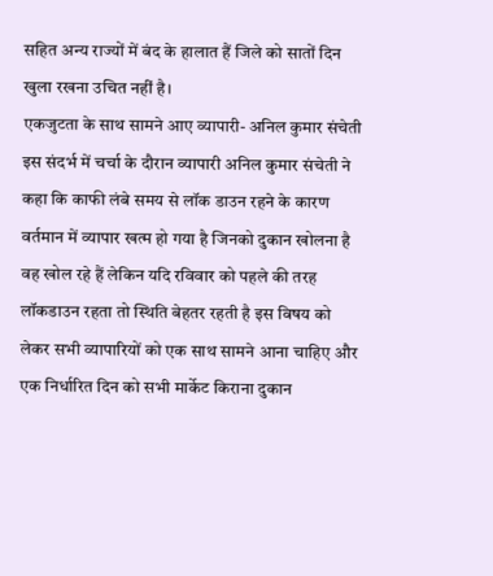सहित अन्य राज्यों में बंद के हालात हैं जिले को सातों दिन खुला रखना उचित नहीं है।
एकजुटता के साथ सामने आए व्यापारी- अनिल कुमार संचेती
इस संदर्भ में चर्चा के दौरान व्यापारी अनिल कुमार संचेती ने कहा कि काफी लंबे समय से लॉक डाउन रहने के कारण वर्तमान में व्यापार खत्म हो गया है जिनको दुकान खोलना है वह खोल रहे हैं लेकिन यदि रविवार को पहले की तरह लॉकडाउन रहता तो स्थिति बेहतर रहती है इस विषय को लेकर सभी व्यापारियों को एक साथ सामने आना चाहिए और एक निर्धारित दिन को सभी मार्केट किराना दुकान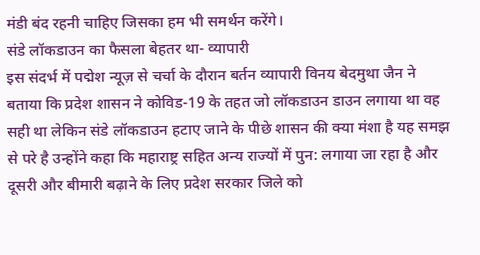मंडी बंद रहनी चाहिए जिसका हम भी समर्थन करेंगे।
संडे लॉकडाउन का फैसला बेहतर था- व्यापारी
इस संदर्भ में पद्मेश न्यूज़ से चर्चा के दौरान बर्तन व्यापारी विनय बेदमुथा जैन ने बताया कि प्रदेश शासन ने कोविड-19 के तहत जो लॉकडाउन डाउन लगाया था वह सही था लेकिन संडे लॉकडाउन हटाए जाने के पीछे शासन की क्या मंशा है यह समझ से परे है उन्होंने कहा कि महाराष्ट्र सहित अन्य राज्यों में पुन: लगाया जा रहा है और दूसरी और बीमारी बढ़ाने के लिए प्रदेश सरकार जिले को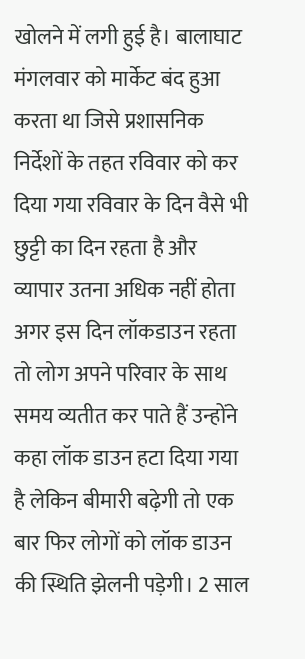खोलने में लगी हुई है। बालाघाट मंगलवार को मार्केट बंद हुआ करता था जिसे प्रशासनिक निर्देशों के तहत रविवार को कर दिया गया रविवार के दिन वैसे भी छुट्टी का दिन रहता है और व्यापार उतना अधिक नहीं होता अगर इस दिन लॉकडाउन रहता तो लोग अपने परिवार के साथ समय व्यतीत कर पाते हैं उन्होंने कहा लॉक डाउन हटा दिया गया है लेकिन बीमारी बढ़ेगी तो एक बार फिर लोगों को लॉक डाउन की स्थिति झेलनी पड़ेगी। 2 साल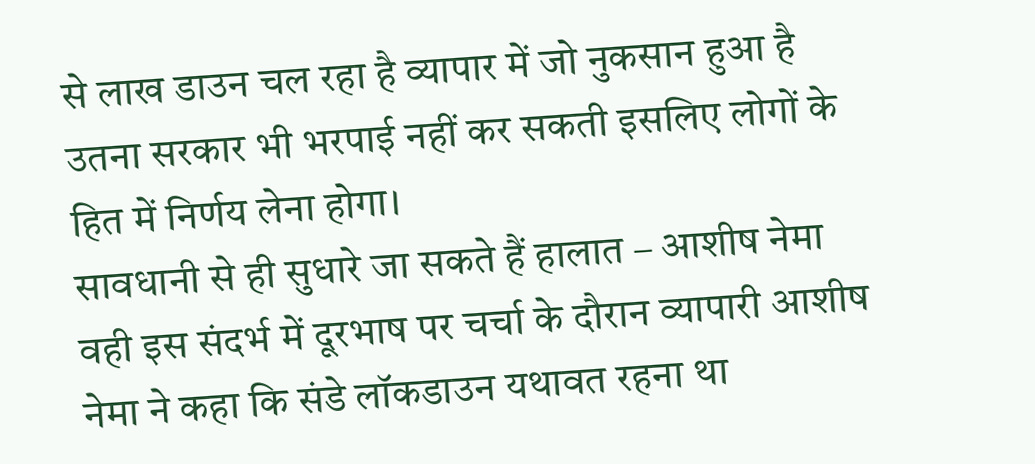से लाख डाउन चल रहा है व्यापार में जो नुकसान हुआ है उतना सरकार भी भरपाई नहीं कर सकती इसलिए लोगों के हित में निर्णय लेना होगा।
सावधानी से ही सुधारे जा सकते हैं हालात – आशीष नेमा
वही इस संदर्भ में दूरभाष पर चर्चा के दौरान व्यापारी आशीष नेमा ने कहा कि संडे लॉकडाउन यथावत रहना था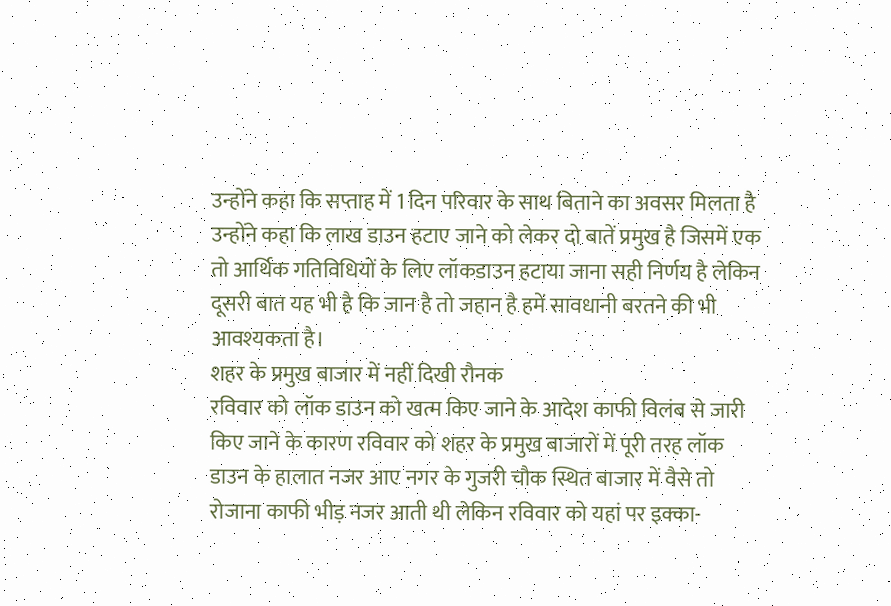उन्होंने कहा कि सप्ताह में 1 दिन परिवार के साथ बिताने का अवसर मिलता है उन्होंने कहा कि लाख डाउन हटाए जाने को लेकर दो बातें प्रमुख है जिसमें एक तो आर्थिक गतिविधियों के लिए लॉकडाउन हटाया जाना सही निर्णय है लेकिन दूसरी बात यह भी है कि जान है तो जहान है हमें सावधानी बरतने की भी आवश्यकता है।
शहर के प्रमुख बाजार में नहीं दिखी रौनक
रविवार को लॉक डाउन को खत्म किए जाने के आदेश काफी विलंब से जारी किए जाने के कारण रविवार को शहर के प्रमुख बाजारों में पूरी तरह लॉक डाउन के हालात नजर आए नगर के गुजरी चौक स्थित बाजार में वैसे तो रोजाना काफी भीड़ नजर आती थी लेकिन रविवार को यहां पर इक्का-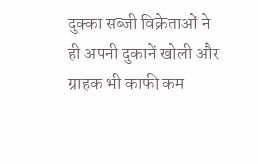दुक्का सब्जी विक्रेताओं ने ही अपनी दुकानें खोली और ग्राहक भी काफी कम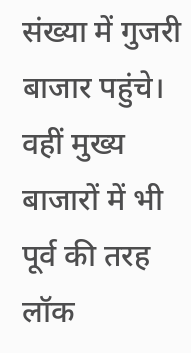संख्या में गुजरी बाजार पहुंचे। वहीं मुख्य बाजारों में भी पूर्व की तरह लॉक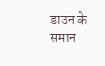डाउन के समान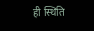ही स्थिति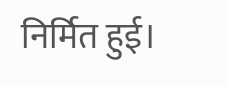निर्मित हुई।